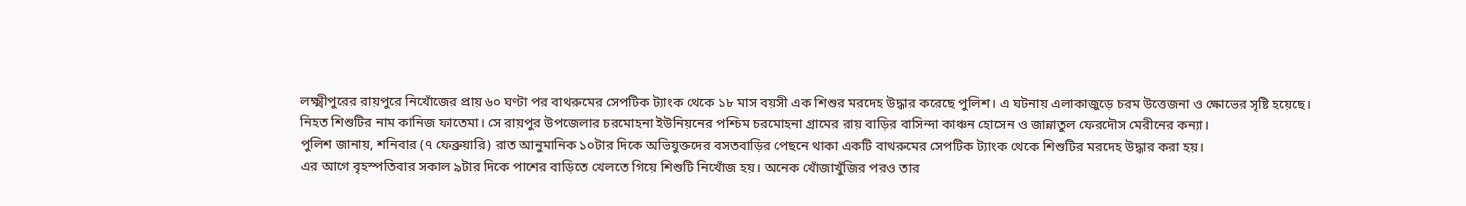লক্ষ্মীপুরের রায়পুরে নিখোঁজের প্রায় ৬০ ঘণ্টা পর বাথরুমের সেপটিক ট্যাংক থেকে ১৮ মাস বয়সী এক শিশুর মরদেহ উদ্ধার করেছে পুলিশ। এ ঘটনায় এলাকাজুড়ে চরম উত্তেজনা ও ক্ষোভের সৃষ্টি হয়েছে।
নিহত শিশুটির নাম কানিজ ফাতেমা। সে রায়পুর উপজেলার চরমোহনা ইউনিয়নের পশ্চিম চরমোহনা গ্রামের রায় বাড়ির বাসিন্দা কাঞ্চন হোসেন ও জান্নাতুল ফেরদৌস মেরীনের কন্যা।
পুলিশ জানায়, শনিবার (৭ ফেব্রুয়ারি) রাত আনুমানিক ১০টার দিকে অভিযুক্তদের বসতবাড়ির পেছনে থাকা একটি বাথরুমের সেপটিক ট্যাংক থেকে শিশুটির মরদেহ উদ্ধার করা হয়।
এর আগে বৃহস্পতিবার সকাল ৯টার দিকে পাশের বাড়িতে খেলতে গিয়ে শিশুটি নিখোঁজ হয়। অনেক খোঁজাখুঁজির পরও তার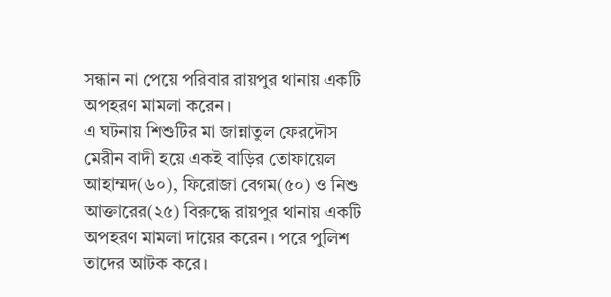সন্ধান না পেয়ে পরিবার রায়পুর থানায় একটি অপহরণ মামলা করেন।
এ ঘটনায় শিশুটির মা জান্নাতুল ফেরদৌস মেরীন বাদী হয়ে একই বাড়ির তোফায়েল আহাম্মদ(৬০), ফিরোজা বেগম(৫০) ও নিশু আক্তারের(২৫) বিরুদ্ধে রায়পুর থানায় একটি অপহরণ মামলা দায়ের করেন। পরে পুলিশ তাদের আটক করে।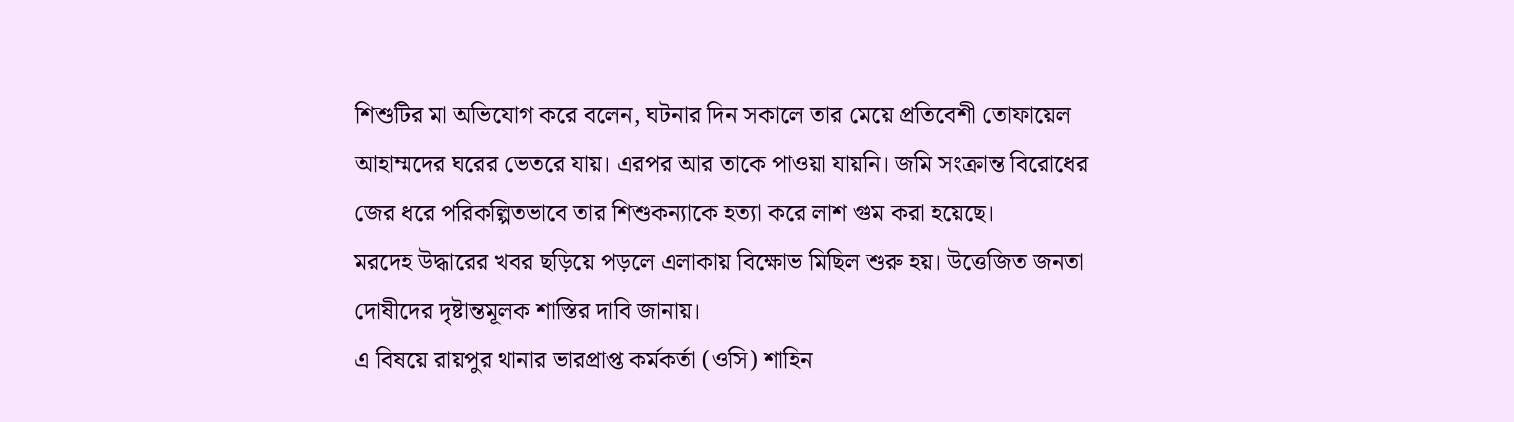শিশুটির মা অভিযোগ করে বলেন, ঘটনার দিন সকালে তার মেয়ে প্রতিবেশী তোফায়েল আহাম্মদের ঘরের ভেতরে যায়। এরপর আর তাকে পাওয়া যায়নি। জমি সংক্রান্ত বিরোধের জের ধরে পরিকল্পিতভাবে তার শিশুকন্যাকে হত্যা করে লাশ গুম করা হয়েছে।
মরদেহ উদ্ধারের খবর ছড়িয়ে পড়লে এলাকায় বিক্ষোভ মিছিল শুরু হয়। উত্তেজিত জনতা দোষীদের দৃষ্টান্তমূলক শাস্তির দাবি জানায়।
এ বিষয়ে রায়পুর থানার ভারপ্রাপ্ত কর্মকর্তা (ওসি) শাহিন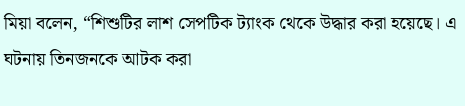মিয়া বলেন, “শিশুটির লাশ সেপটিক ট্যাংক থেকে উদ্ধার করা হয়েছে। এ ঘটনায় তিনজনকে আটক করা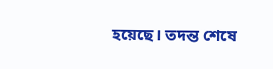হয়েছে। তদন্ত শেষে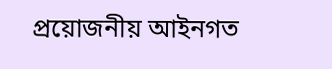প্রয়োজনীয় আইনগত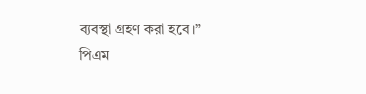ব্যবস্থা গ্রহণ করা হবে।”
পিএম